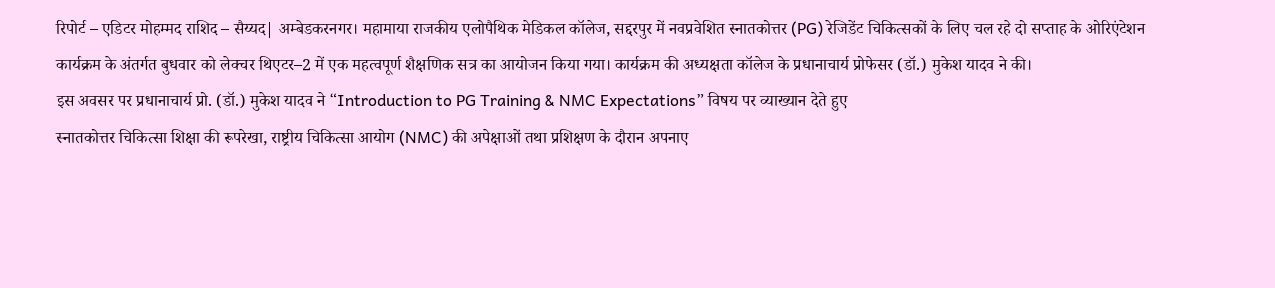रिपोर्ट – एडिटर मोहम्मद राशिद – सैय्यद| अम्बेडकरनगर। महामाया राजकीय एलोपैथिक मेडिकल कॉलेज, सद्दरपुर में नवप्रवेशित स्नातकोत्तर (PG) रेजिडेंट चिकित्सकों के लिए चल रहे दो सप्ताह के ओरिएंटेशन
कार्यक्रम के अंतर्गत बुधवार को लेक्चर थिएटर–2 में एक महत्वपूर्ण शैक्षणिक सत्र का आयोजन किया गया। कार्यक्रम की अध्यक्षता कॉलेज के प्रधानाचार्य प्रोफेसर (डॉ.) मुकेश यादव ने की।
इस अवसर पर प्रधानाचार्य प्रो. (डॉ.) मुकेश यादव ने “Introduction to PG Training & NMC Expectations” विषय पर व्याख्यान देते हुए
स्नातकोत्तर चिकित्सा शिक्षा की रूपरेखा, राष्ट्रीय चिकित्सा आयोग (NMC) की अपेक्षाओं तथा प्रशिक्षण के दौरान अपनाए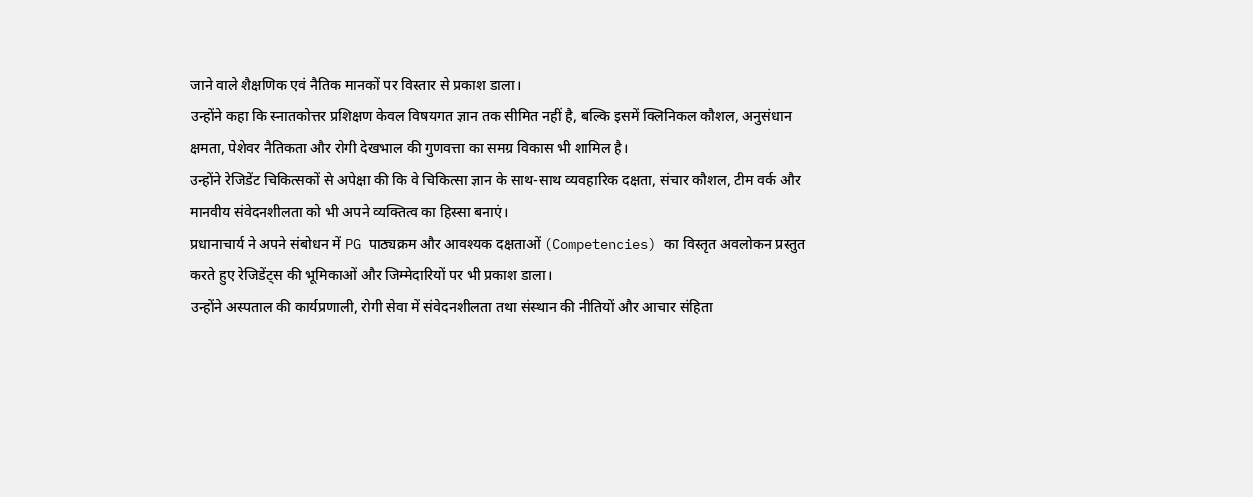जाने वाले शैक्षणिक एवं नैतिक मानकों पर विस्तार से प्रकाश डाला।
उन्होंने कहा कि स्नातकोत्तर प्रशिक्षण केवल विषयगत ज्ञान तक सीमित नहीं है, बल्कि इसमें क्लिनिकल कौशल, अनुसंधान क्षमता, पेशेवर नैतिकता और रोगी देखभाल की गुणवत्ता का समग्र विकास भी शामिल है।
उन्होंने रेजिडेंट चिकित्सकों से अपेक्षा की कि वे चिकित्सा ज्ञान के साथ-साथ व्यवहारिक दक्षता, संचार कौशल, टीम वर्क और मानवीय संवेदनशीलता को भी अपने व्यक्तित्व का हिस्सा बनाएं।
प्रधानाचार्य ने अपने संबोधन में PG पाठ्यक्रम और आवश्यक दक्षताओं (Competencies) का विस्तृत अवलोकन प्रस्तुत करते हुए रेजिडेंट्स की भूमिकाओं और जिम्मेदारियों पर भी प्रकाश डाला।
उन्होंने अस्पताल की कार्यप्रणाली, रोगी सेवा में संवेदनशीलता तथा संस्थान की नीतियों और आचार संहिता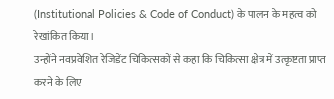(Institutional Policies & Code of Conduct) के पालन के महत्व को रेखांकित किया।
उन्होंने नवप्रवेशित रेजिडेंट चिकित्सकों से कहा कि चिकित्सा क्षेत्र में उत्कृष्टता प्राप्त करने के लिए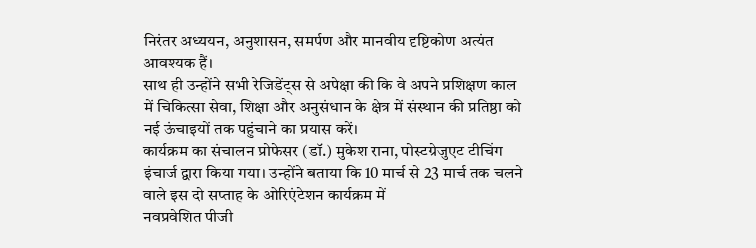निरंतर अध्ययन, अनुशासन, समर्पण और मानवीय दृष्टिकोण अत्यंत आवश्यक हैं।
साथ ही उन्होंने सभी रेजिडेंट्स से अपेक्षा की कि वे अपने प्रशिक्षण काल में चिकित्सा सेवा, शिक्षा और अनुसंधान के क्षेत्र में संस्थान की प्रतिष्ठा को नई ऊंचाइयों तक पहुंचाने का प्रयास करें।
कार्यक्रम का संचालन प्रोफेसर (डॉ.) मुकेश राना, पोस्टग्रेजुएट टीचिंग इंचार्ज द्वारा किया गया। उन्होंने बताया कि 10 मार्च से 23 मार्च तक चलने वाले इस दो सप्ताह के ओरिएंटेशन कार्यक्रम में
नवप्रवेशित पीजी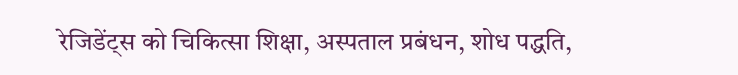रेजिडेंट्स को चिकित्सा शिक्षा, अस्पताल प्रबंधन, शोध पद्धति,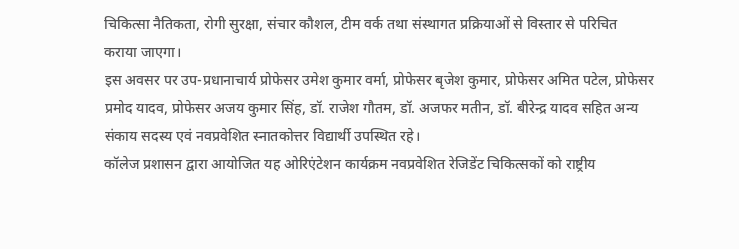चिकित्सा नैतिकता, रोगी सुरक्षा, संचार कौशल, टीम वर्क तथा संस्थागत प्रक्रियाओं से विस्तार से परिचित कराया जाएगा।
इस अवसर पर उप-प्रधानाचार्य प्रोफेसर उमेश कुमार वर्मा, प्रोफेसर बृजेश कुमार, प्रोफेसर अमित पटेल, प्रोफेसर प्रमोद यादव, प्रोफेसर अजय कुमार सिंह, डॉ. राजेश गौतम, डॉ. अजफर मतीन, डॉ. बीरेन्द्र यादव सहित अन्य संकाय सदस्य एवं नवप्रवेशित स्नातकोत्तर विद्यार्थी उपस्थित रहे।
कॉलेज प्रशासन द्वारा आयोजित यह ओरिएंटेशन कार्यक्रम नवप्रवेशित रेजिडेंट चिकित्सकों को राष्ट्रीय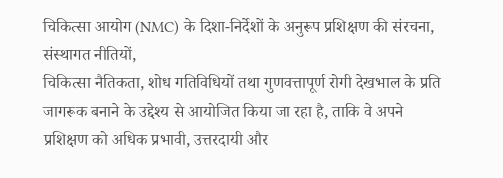चिकित्सा आयोग (NMC) के दिशा-निर्देशों के अनुरूप प्रशिक्षण की संरचना, संस्थागत नीतियों,
चिकित्सा नैतिकता, शोध गतिविधियों तथा गुणवत्तापूर्ण रोगी देखभाल के प्रति जागरूक बनाने के उद्देश्य से आयोजित किया जा रहा है, ताकि वे अपने प्रशिक्षण को अधिक प्रभावी, उत्तरदायी और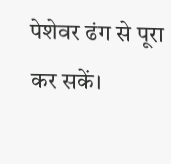पेशेवर ढंग से पूरा कर सकें।